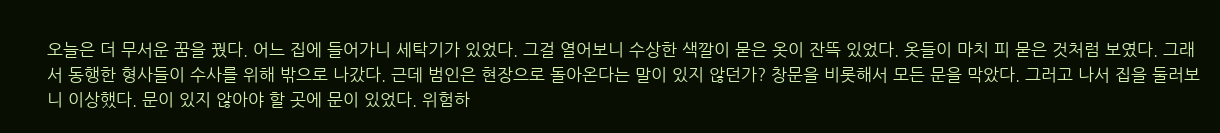오늘은 더 무서운 꿈을 꿨다. 어느 집에 들어가니 세탁기가 있었다. 그걸 열어보니 수상한 색깔이 묻은 옷이 잔뜩 있었다. 옷들이 마치 피 묻은 것처럼 보였다. 그래서 동행한 형사들이 수사를 위해 밖으로 나갔다. 근데 범인은 현장으로 돌아온다는 말이 있지 않던가? 창문을 비롯해서 모든 문을 막았다. 그러고 나서 집을 둘러보니 이상했다. 문이 있지 않아야 할 곳에 문이 있었다. 위험하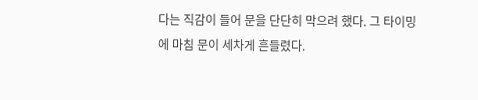다는 직감이 들어 문을 단단히 막으려 했다. 그 타이밍에 마침 문이 세차게 흔들렸다.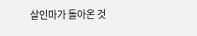살인마가 돌아온 것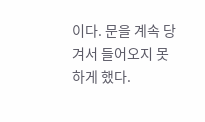이다. 문을 계속 당겨서 들어오지 못하게 했다.